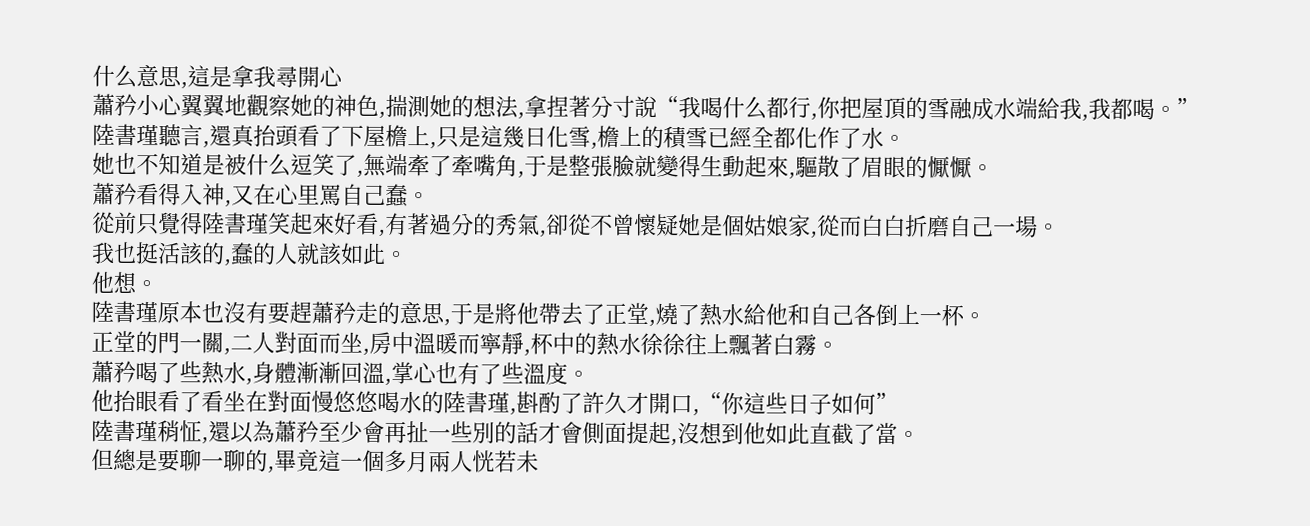什么意思,這是拿我尋開心
蕭矜小心翼翼地觀察她的神色,揣測她的想法,拿捏著分寸說“我喝什么都行,你把屋頂的雪融成水端給我,我都喝。”
陸書瑾聽言,還真抬頭看了下屋檐上,只是這幾日化雪,檐上的積雪已經全都化作了水。
她也不知道是被什么逗笑了,無端牽了牽嘴角,于是整張臉就變得生動起來,驅散了眉眼的懨懨。
蕭矜看得入神,又在心里罵自己蠢。
從前只覺得陸書瑾笑起來好看,有著過分的秀氣,卻從不曾懷疑她是個姑娘家,從而白白折磨自己一場。
我也挺活該的,蠢的人就該如此。
他想。
陸書瑾原本也沒有要趕蕭矜走的意思,于是將他帶去了正堂,燒了熱水給他和自己各倒上一杯。
正堂的門一關,二人對面而坐,房中溫暖而寧靜,杯中的熱水徐徐往上飄著白霧。
蕭矜喝了些熱水,身體漸漸回溫,掌心也有了些溫度。
他抬眼看了看坐在對面慢悠悠喝水的陸書瑾,斟酌了許久才開口,“你這些日子如何”
陸書瑾稍怔,還以為蕭矜至少會再扯一些別的話才會側面提起,沒想到他如此直截了當。
但總是要聊一聊的,畢竟這一個多月兩人恍若未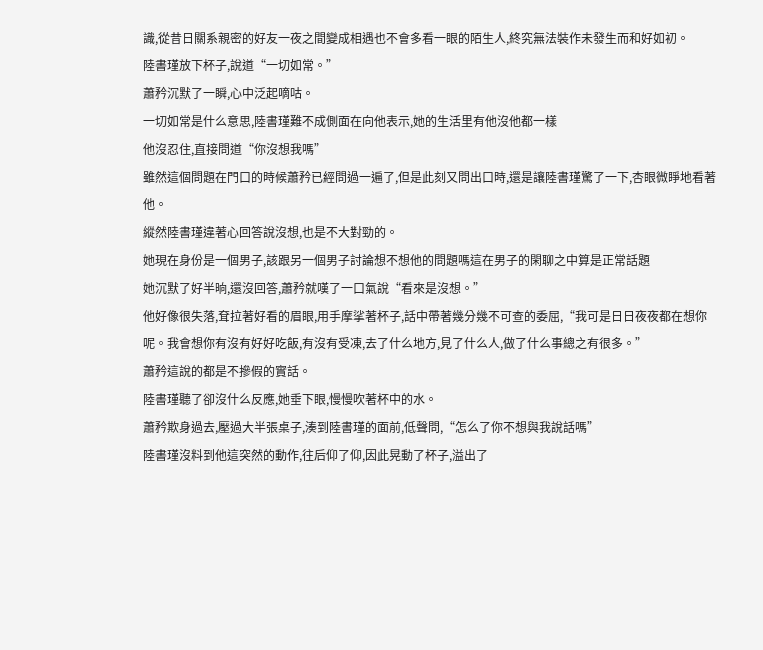識,從昔日關系親密的好友一夜之間變成相遇也不會多看一眼的陌生人,終究無法裝作未發生而和好如初。
陸書瑾放下杯子,說道“一切如常。”
蕭矜沉默了一瞬,心中泛起嘀咕。
一切如常是什么意思,陸書瑾難不成側面在向他表示,她的生活里有他沒他都一樣
他沒忍住,直接問道“你沒想我嗎”
雖然這個問題在門口的時候蕭矜已經問過一遍了,但是此刻又問出口時,還是讓陸書瑾驚了一下,杏眼微睜地看著他。
縱然陸書瑾違著心回答說沒想,也是不大對勁的。
她現在身份是一個男子,該跟另一個男子討論想不想他的問題嗎這在男子的閑聊之中算是正常話題
她沉默了好半晌,還沒回答,蕭矜就嘆了一口氣說“看來是沒想。”
他好像很失落,耷拉著好看的眉眼,用手摩挲著杯子,話中帶著幾分幾不可查的委屈,“我可是日日夜夜都在想你呢。我會想你有沒有好好吃飯,有沒有受凍,去了什么地方,見了什么人,做了什么事總之有很多。”
蕭矜這說的都是不摻假的實話。
陸書瑾聽了卻沒什么反應,她垂下眼,慢慢吹著杯中的水。
蕭矜欺身過去,壓過大半張桌子,湊到陸書瑾的面前,低聲問,“怎么了你不想與我說話嗎”
陸書瑾沒料到他這突然的動作,往后仰了仰,因此晃動了杯子,溢出了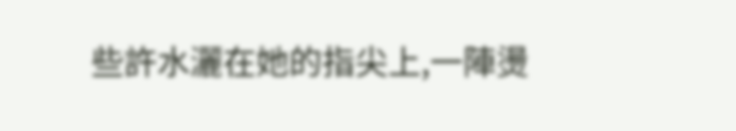些許水灑在她的指尖上,一陣燙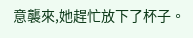意襲來,她趕忙放下了杯子。